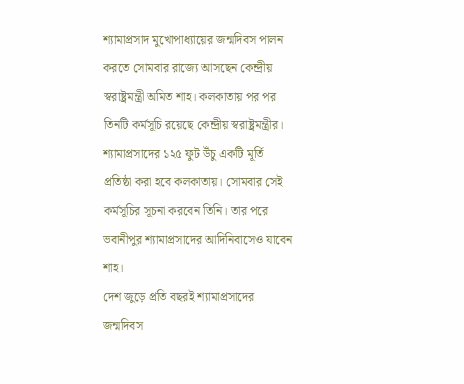শ্যামাপ্রসাদ মুখোপাধ্যায়ের জন্মদিবস পালন করতে সোমবার রাজ্যে আসছেন কেন্দ্রীয় স্বরাষ্ট্রমন্ত্রী অমিত শাহ। কলকাতায় পর পর তিনটি কর্মসূচি রয়েছে কেন্দ্রীয় স্বরাষ্ট্রমন্ত্রীর। শ্যামাপ্রসাদের ১২৫ ফুট উঁচু একটি মূর্তি প্রতিষ্ঠা করা হবে কলকাতায়। সোমবার সেই কর্মসূচির সূচনা করবেন তিনি। তার পরে ভবানীপুর শ্যামাপ্রসাদের আদিনিবাসেও যাবেন শাহ।
দেশ জুড়ে প্রতি বছরই শ্যামাপ্রসাদের জন্মদিবস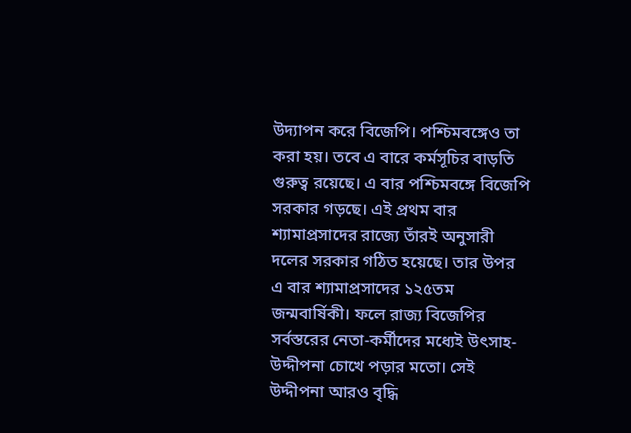উদ্যাপন করে বিজেপি। পশ্চিমবঙ্গেও তা করা হয়। তবে এ বারে কর্মসূচির বাড়তি গুরুত্ব রয়েছে। এ বার পশ্চিমবঙ্গে বিজেপি সরকার গড়ছে। এই প্রথম বার শ্যামাপ্রসাদের রাজ্যে তাঁরই অনুসারী দলের সরকার গঠিত হয়েছে। তার উপর এ বার শ্যামাপ্রসাদের ১২৫তম জন্মবার্ষিকী। ফলে রাজ্য বিজেপির সর্বস্তরের নেতা-কর্মীদের মধ্যেই উৎসাহ-উদ্দীপনা চোখে পড়ার মতো। সেই উদ্দীপনা আরও বৃদ্ধি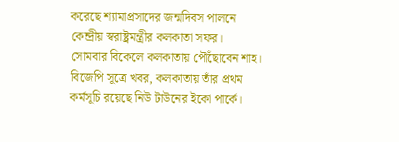করেছে শ্যামাপ্রসাদের জন্মদিবস পালনে কেন্দ্রীয় স্বরাষ্ট্রমন্ত্রীর কলকাতা সফর।
সোমবার বিকেলে কলকাতায় পৌঁছোবেন শাহ। বিজেপি সূত্রে খবর, কলকাতায় তাঁর প্রথম কর্মসূচি রয়েছে নিউ টাউনের ইকো পার্কে।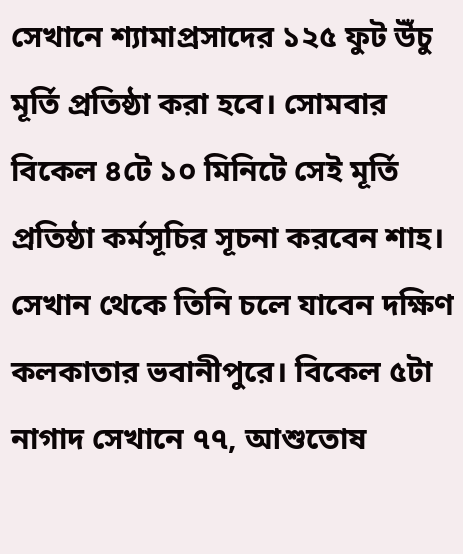সেখানে শ্যামাপ্রসাদের ১২৫ ফুট উঁচু মূর্তি প্রতিষ্ঠা করা হবে। সোমবার বিকেল ৪টে ১০ মিনিটে সেই মূর্তি প্রতিষ্ঠা কর্মসূচির সূচনা করবেন শাহ। সেখান থেকে তিনি চলে যাবেন দক্ষিণ কলকাতার ভবানীপুরে। বিকেল ৫টা নাগাদ সেখানে ৭৭, আশুতোষ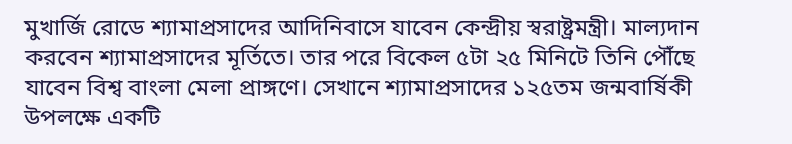মুখার্জি রোডে শ্যামাপ্রসাদের আদিনিবাসে যাবেন কেন্দ্রীয় স্বরাষ্ট্রমন্ত্রী। মাল্যদান করবেন শ্যামাপ্রসাদের মূর্তিতে। তার পরে বিকেল ৫টা ২৫ মিনিটে তিনি পৌঁছে যাবেন বিশ্ব বাংলা মেলা প্রাঙ্গণে। সেখানে শ্যামাপ্রসাদের ১২৫তম জন্মবার্ষিকী উপলক্ষে একটি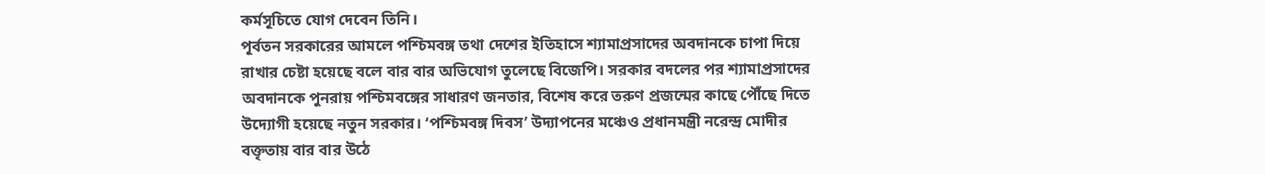কর্মসূচিতে যোগ দেবেন তিনি।
পূর্বতন সরকারের আমলে পশ্চিমবঙ্গ তথা দেশের ইতিহাসে শ্যামাপ্রসাদের অবদানকে চাপা দিয়ে রাখার চেষ্টা হয়েছে বলে বার বার অভিযোগ তুলেছে বিজেপি। সরকার বদলের পর শ্যামাপ্রসাদের অবদানকে পুনরায় পশ্চিমবঙ্গের সাধারণ জনতার, বিশেষ করে তরুণ প্রজন্মের কাছে পৌঁছে দিতে উদ্যোগী হয়েছে নতুন সরকার। ‘পশ্চিমবঙ্গ দিবস’ উদ্যাপনের মঞ্চেও প্রধানমন্ত্রী নরেন্দ্র মোদীর বক্তৃতায় বার বার উঠে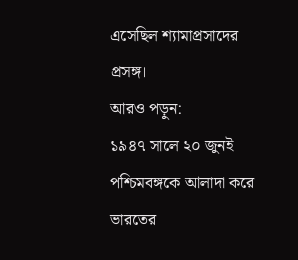এসেছিল শ্যামাপ্রসাদের প্রসঙ্গ।
আরও পড়ুন:
১৯৪৭ সালে ২০ জুনই পশ্চিমবঙ্গকে আলাদা করে ভারতের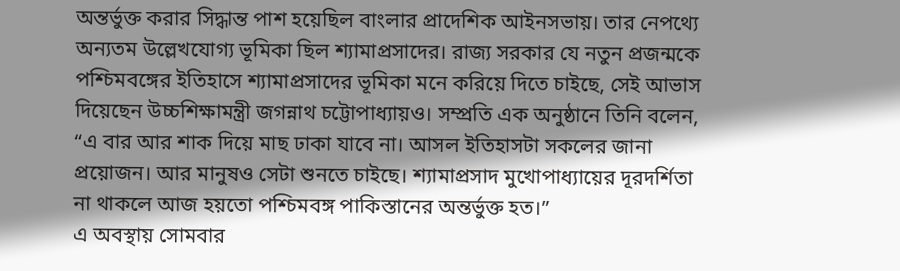অন্তর্ভুক্ত করার সিদ্ধান্ত পাশ হয়েছিল বাংলার প্রাদেশিক আইনসভায়। তার নেপথ্যে অন্যতম উল্লেখযোগ্য ভূমিকা ছিল শ্যামাপ্রসাদের। রাজ্য সরকার যে নতুন প্রজন্মকে পশ্চিমবঙ্গের ইতিহাসে শ্যামাপ্রসাদের ভূমিকা মনে করিয়ে দিতে চাইছে, সেই আভাস দিয়েছেন উচ্চশিক্ষামন্ত্রী জগন্নাথ চট্টোপাধ্যায়ও। সম্প্রতি এক অনুষ্ঠানে তিনি বলেন, “এ বার আর শাক দিয়ে মাছ ঢাকা যাবে না। আসল ইতিহাসটা সকলের জানা প্রয়োজন। আর মানুষও সেটা শুনতে চাইছে। শ্যামাপ্রসাদ মুখোপাধ্যায়ের দূরদর্শিতা না থাকলে আজ হয়তো পশ্চিমবঙ্গ পাকিস্তানের অন্তর্ভুক্ত হত।”
এ অবস্থায় সোমবার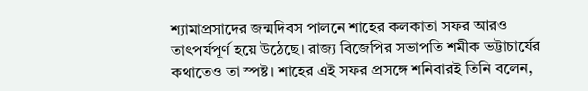শ্যামাপ্রসাদের জন্মদিবস পালনে শাহের কলকাতা সফর আরও তাৎপর্যপূর্ণ হয়ে উঠেছে। রাজ্য বিজেপির সভাপতি শমীক ভট্টাচার্যের কথাতেও তা স্পষ্ট। শাহের এই সফর প্রসঙ্গে শনিবারই তিনি বলেন,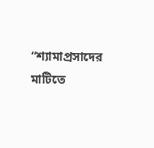“শ্যামাপ্রসাদের মাটিতে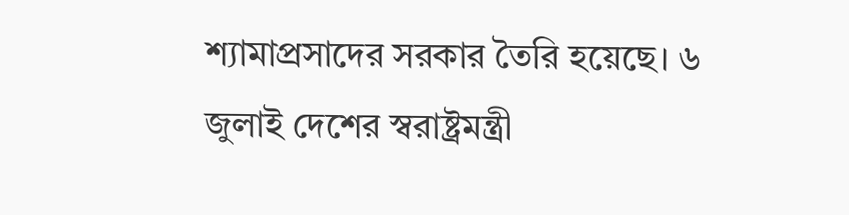শ্যামাপ্রসাদের সরকার তৈরি হয়েছে। ৬ জুলাই দেশের স্বরাষ্ট্রমন্ত্রী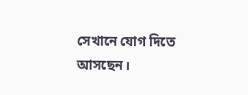সেখানে যোগ দিতে আসছেন।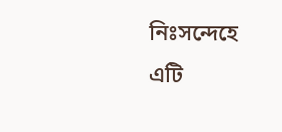নিঃসন্দেহে এটি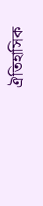ঐতিহাসিক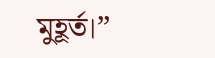মুহূর্ত।”